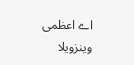اے اعظمی
وینزویلا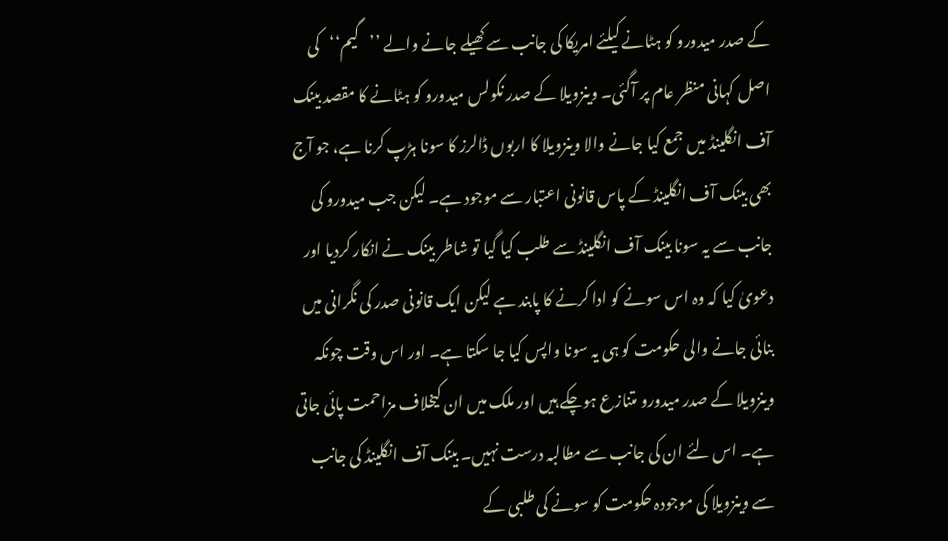کے صدر میدورو کو ہٹانے کیلئے امریکا کی جانب سے کھیلے جانے والے ’’گیم‘‘کی اصل کہانی منظر عام پر آگئی۔ وینزویلا کے صدر نکولس میدورو کو ہٹانے کا مقصد بینک آف انگلینڈ میں جمع کیا جانے والا وینزویلا کا اربوں ڈالرز کا سونا ہڑپ کرنا ہے، جو آج بھی بینک آف انگلینڈ کے پاس قانونی اعتبار سے موجود ہے۔ لیکن جب میدورو کی جانب سے یہ سونا بینک آف انگلینڈ سے طلب کیا گیا تو شاطر بینک نے انکار کردیا اور دعویٰ کیا کہ وہ اس سونے کو ادا کرنے کا پابند ہے لیکن ایک قانونی صدر کی نگرانی میں بنائی جانے والی حکومت کو ہی یہ سونا واپس کیا جا سکتا ہے۔ اور اس وقت چونکہ وینزویلا کے صدر میدورو متنازع ہوچکے ہیں اور ملک میں ان کیخلاف مزاحمت پائی جاتی ہے۔ اس لئے ان کی جانب سے مطالبہ درست نہیں۔ بینک آف انگلینڈ کی جانب سے وینزویلا کی موجودہ حکومت کو سونے کی طلبی کے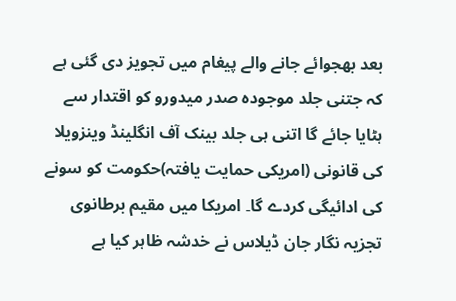بعد بھجوائے جانے والے پیغام میں تجویز دی گئی ہے کہ جتنی جلد موجودہ صدر میدورو کو اقتدار سے ہٹایا جائے گا اتنی ہی جلد بینک آف انگلینڈ وینزویلا کی قانونی (امریکی حمایت یافتہ)حکومت کو سونے کی ادائیگی کردے گا۔ امریکا میں مقیم برطانوی تجزیہ نگار جان ڈیلاس نے خدشہ ظاہر کیا ہے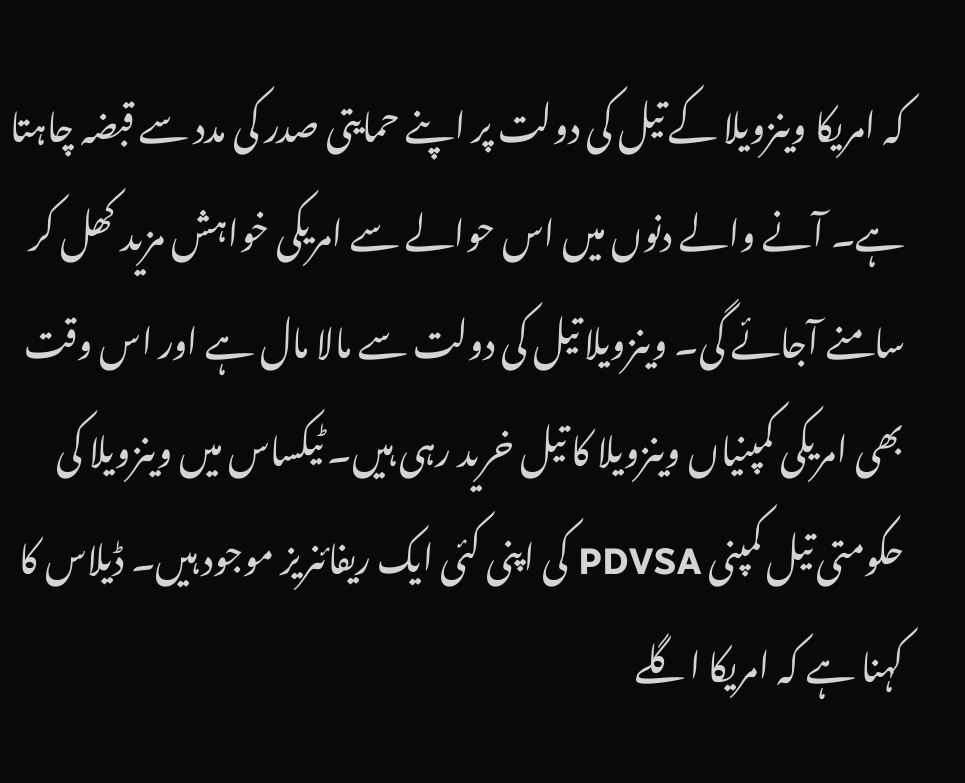کہ امریکا وینزویلا کے تیل کی دولت پر اپنے حمایتی صدر کی مدد سے قبضہ چاہتا ہے۔ آنے والے دنوں میں اس حوالے سے امریکی خواہش مزید کھل کر سامنے آجائے گی۔ وینزویلا تیل کی دولت سے مالا مال ہے اور اس وقت بھی امریکی کمپنیاں وینزویلا کا تیل خرید رہی ہیں۔ ٹیکساس میں وینزویلا کی حکومتی تیل کمپنی PDVSA کی اپنی کئی ایک ریفائنریز موجود ہیں۔ ڈیلاس کا کہنا ہے کہ امریکا اگلے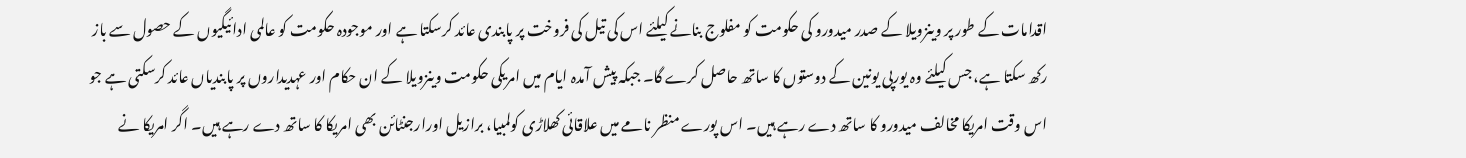اقدامات کے طور پر وینزویلا کے صدر میدورو کی حکومت کو مفلوج بنانے کیلئے اس کی تیل کی فروخت پر پابندی عائد کرسکتا ہے اور موجودہ حکومت کو عالمی ادائیگیوں کے حصول سے باز رکھ سکتا ہے، جس کیلئے وہ یورپی یونین کے دوستوں کا ساتھ حاصل کرے گا۔ جبکہ پیش آمدہ ایام میں امریکی حکومت وینزویلا کے ان حکام اور عہدیداروں پر پابندیاں عائد کرسکتی ہے جو اس وقت امریکا مخالف میدورو کا ساتھ دے رہے ہیں۔ اس پورے منظر نامے میں علاقائی کھلاڑی کولمبیا، برازیل اورارجنٹائن بھی امریکا کا ساتھ دے رہے ہیں۔ اگر امریکا نے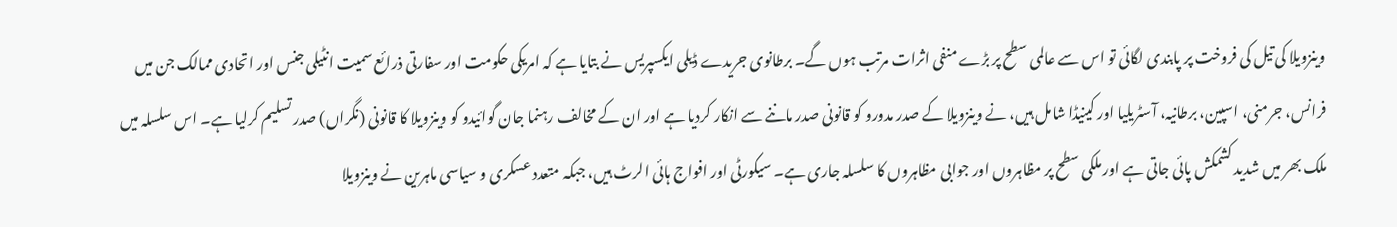وینزویلا کی تیل کی فروخت پر پابندی لگائی تو اس سے عالمی سطح پر بڑے منفی اثرات مرتب ہوں گے۔ برطانوی جریدے ڈیلی ایکسپریس نے بتایا ہے کہ امریکی حکومت اور سفارتی ذرائع سمیت انٹیلی جنس اور اتحادی ممالک جن میں فرانس، جرمنی، اسپین، برطانیہ، آسٹریلیا اور کینیڈا شامل ہیں، نے وینزویلا کے صدر مدورو کو قانونی صدر ماننے سے انکار کردیا ہے اور ان کے مخالف رہنما جان گوائیدو کو وینزویلا کا قانونی (نگراں) صدر تسلیم کرلیا ہے۔ اس سلسلہ میں ملک بھر میں شدید کشمکش پائی جاتی ہے اور ملکی سطح پر مظاہروں اور جوابی مظاہروں کا سلسلہ جاری ہے۔ سیکورٹی اور افواج ہائی الرٹ ہیں، جبکہ متعدد عسکری و سیاسی ماہرین نے وینزویلا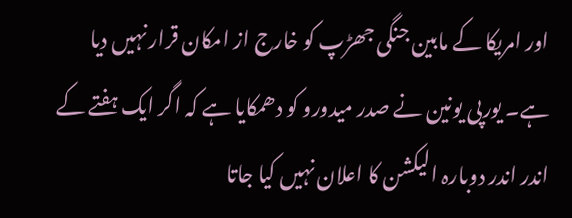اور امریکا کے مابین جنگی جھڑپ کو خارج از امکان قرار نہیں دیا ہے۔ یورپی یونین نے صدر میدورو کو دھمکایا ہے کہ اگر ایک ہفتے کے اندر اندر دوبارہ الیکشن کا اعلان نہیں کیا جاتا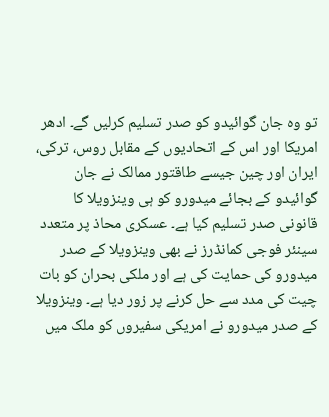تو وہ جان گوائیدو کو صدر تسلیم کرلیں گے۔ ادھر امریکا اور اس کے اتحادیوں کے مقابل روس، ترکی، ایران اور چین جیسے طاقتور ممالک نے جان گوائیدو کے بجائے میدورو کو ہی وینزویلا کا قانونی صدر تسلیم کیا ہے۔ عسکری محاذ پر متعدد سینئر فوجی کمانڈرز نے بھی وینزویلا کے صدر میدورو کی حمایت کی ہے اور ملکی بحران کو بات چیت کی مدد سے حل کرنے پر زور دیا ہے۔ وینزویلا کے صدر میدورو نے امریکی سفیروں کو ملک میں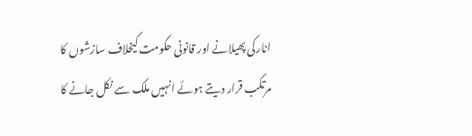انارکی پھیلانے اور قانونی حکومت کیخلاف سازشوں کا مرتکب قرار دیتے ہوئے انہیں ملک سے نکل جانے کا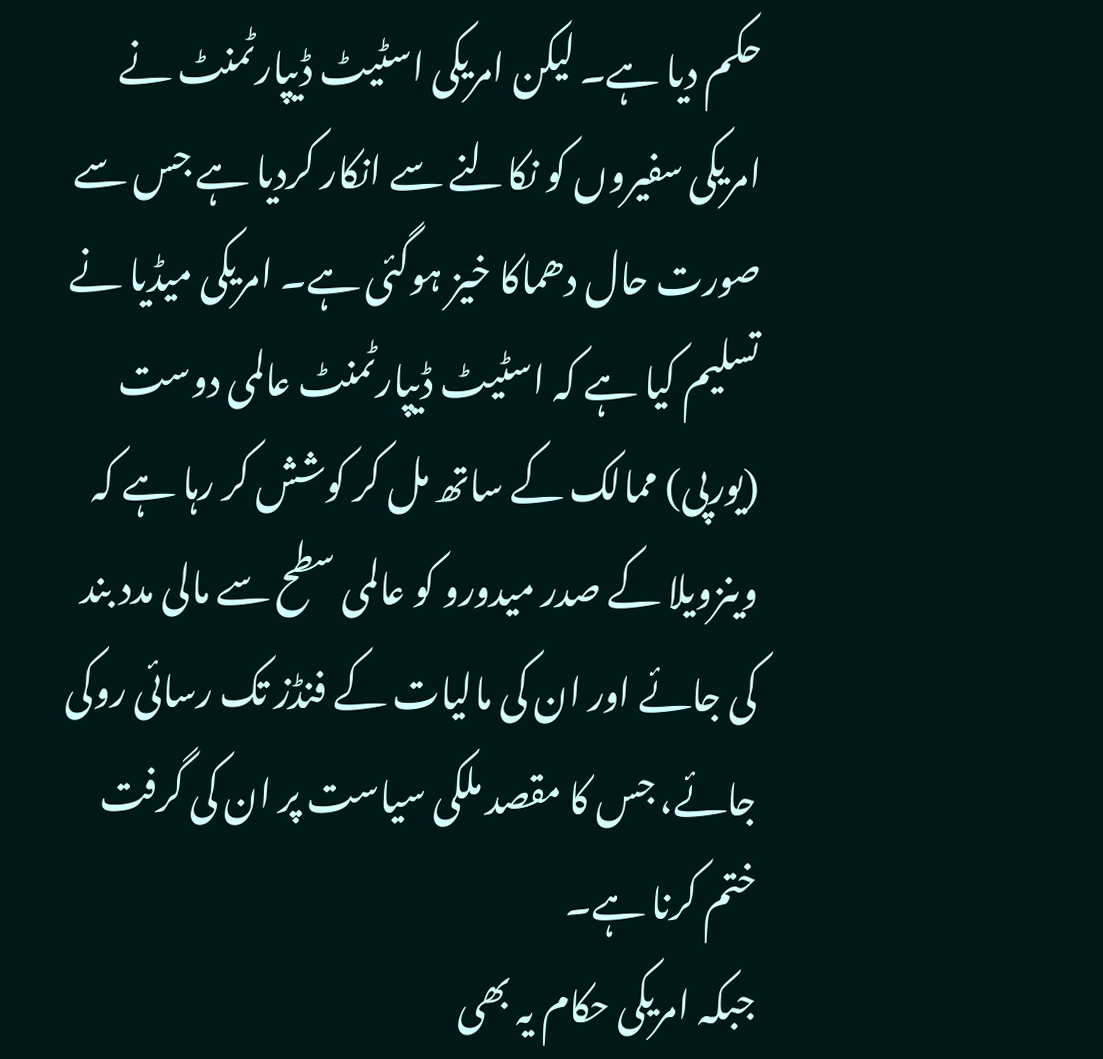حکم دیا ہے۔ لیکن امریکی اسٹیٹ ڈیپارٹمنٹ نے امریکی سفیروں کو نکالنے سے انکار کردیا ہے جس سے صورت حال دھماکا خیز ہوگئی ہے۔ امریکی میڈیا نے تسلیم کیا ہے کہ اسٹیٹ ڈیپارٹمنٹ عالمی دوست (یورپی) ممالک کے ساتھ مل کر کوشش کر رہا ہے کہ وینزویلا کے صدر میدورو کو عالمی سطح سے مالی مدد بند کی جائے اور ان کی مالیات کے فنڈز تک رسائی روکی جائے، جس کا مقصد ملکی سیاست پر ان کی گرفت ختم کرنا ہے۔
جبکہ امریکی حکام یہ بھی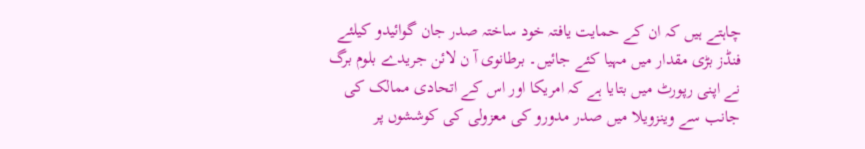چاہتے ہیں کہ ان کے حمایت یافتہ خود ساختہ صدر جان گوائیدو کیلئے فنڈز بڑی مقدار میں مہیا کئے جائیں۔ برطانوی آ ن لائن جریدے بلوم برگ نے اپنی رپورٹ میں بتایا ہے کہ امریکا اور اس کے اتحادی ممالک کی جانب سے وینزویلا میں صدر مدورو کی معزولی کی کوششوں پر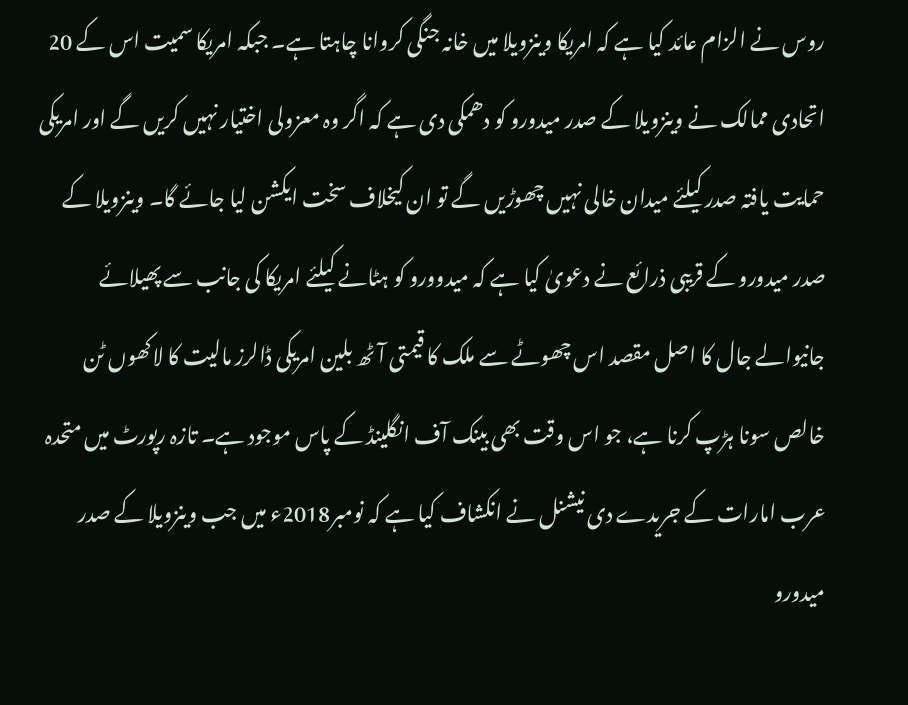روس نے الزام عائد کیا ہے کہ امریکا وینزویلا میں خانہ جنگی کروانا چاہتا ہے۔ جبکہ امریکا سمیت اس کے 20 اتحادی ممالک نے وینزویلا کے صدر میدورو کو دھمکی دی ہے کہ اگر وہ معزولی اختیار نہیں کریں گے اور امریکی حمایت یافتہ صدر کیلئے میدان خالی نہیں چھوڑیں گے تو ان کیخلاف سخت ایکشن لیا جائے گا۔ وینزویلا کے صدر میدورو کے قریبی ذرائع نے دعویٰ کیا ہے کہ میدوورو کو ہٹانے کیلئے امریکا کی جانب سے پھیلائے جانیوالے جال کا اصل مقصد اس چھوٹے سے ملک کا قیمتی آٹھ بلین امریکی ڈالرز مالیت کا لاکھوں ٹن خالص سونا ہڑپ کرنا ہے، جو اس وقت بھی بینک آف انگلینڈ کے پاس موجود ہے۔ تازہ رپورٹ میں متحدہ عرب امارات کے جریدے دی نیشنل نے انکشاف کیا ہے کہ نومبر2018ء میں جب وینزویلا کے صدر میدورو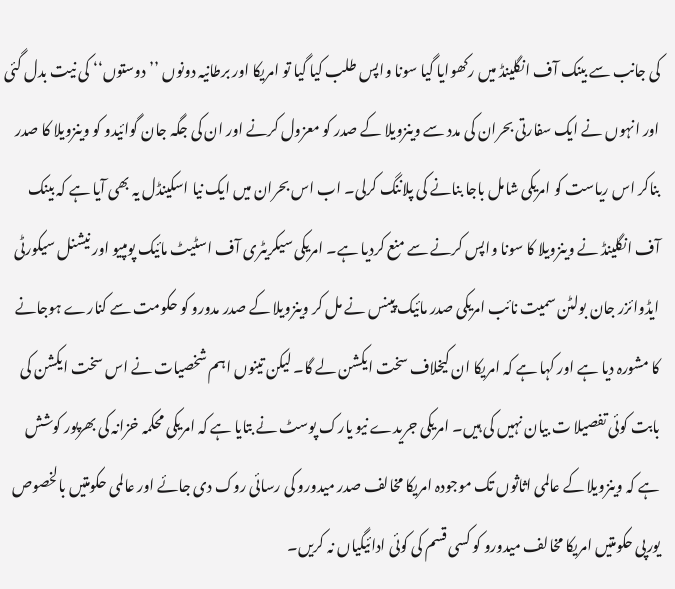کی جانب سے بینک آف انگلینڈ میں رکھوایا گیا سونا واپس طلب کیا گیا تو امریکا اور برطانیہ دونوں ’’دوستوں‘‘ کی نیت بدل گئی اور انہوں نے ایک سفارتی بحران کی مدد سے وینزویلا کے صدر کو معزول کرنے اور ان کی جگہ جان گوائیدو کو وینزویلا کا صدر بناکر اس ریاست کو امریکی شامل باجا بنانے کی پلاننگ کرلی۔ اب اس بحران میں ایک نیا اسکینڈل یہ بھی آیا ہے کہ بینک آف انگلینڈ نے وینزویلا کا سونا واپس کرنے سے منع کردیا ہے۔ امریکی سیکریٹری آف اسٹیٹ مائیک پومپیو اور نیشنل سیکورٹی ایڈوائزر جان بولٹن سمیت نائب امریکی صدر مائیک پینس نے مل کر وینزویلا کے صدر مدورو کو حکومت سے کنارے ہوجانے کا مشورہ دیا ہے اور کہا ہے کہ امریکا ان کیخلاف سخت ایکشن لے گا۔ لیکن تینوں اہم شخصیات نے اس سخت ایکشن کی بابت کوئی تفصیلا ت بیان نہیں کی ہیں۔ امریکی جریدے نیو یارک پوسٹ نے بتایا ہے کہ امریکی محکمہ خزانہ کی بھرپور کوشش ہے کہ وینزویلا کے عالمی اثاثوں تک موجودہ امریکا مخالف صدر میدورو کی رسائی روک دی جائے اور عالمی حکومتیں بالخصوص یورپی حکومتیں امریکا مخالف میدورو کو کسی قسم کی کوئی ادائیگیاں نہ کریں۔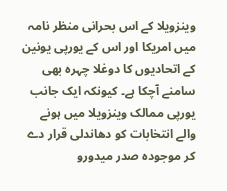وینزویلا کے اس بحرانی منظر نامہ میں امریکا اور اس کے یورپی یونین کے اتحادیوں کا دوغلا چہرہ بھی سامنے آچکا ہے۔ کیونکہ ایک جانب یورپی ممالک وینزویلا میں ہونے والے انتخابات کو دھاندلی قرار دے کر موجودہ صدر میدورو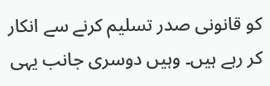کو قانونی صدر تسلیم کرنے سے انکار کر رہے ہیں۔ وہیں دوسری جانب یہی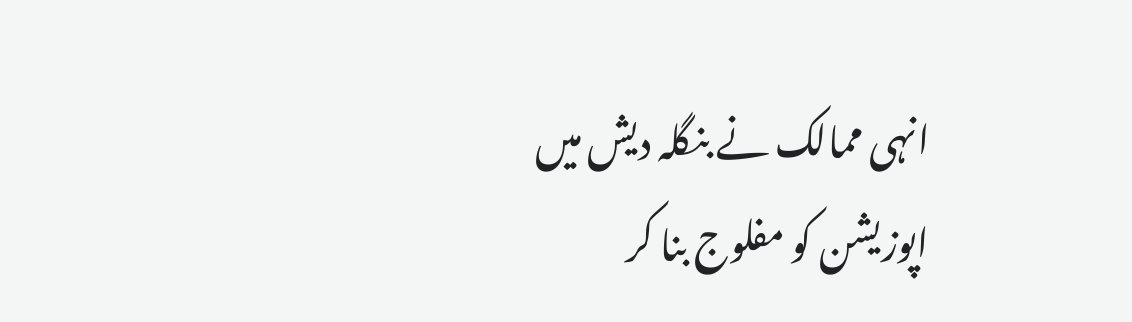انہی ممالک نے بنگلہ دیش میں اپوزیشن کو مفلوج بنا کر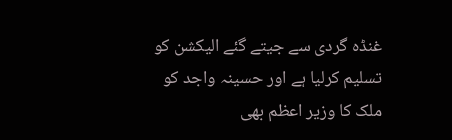غنڈہ گردی سے جیتے گئے الیکشن کو تسلیم کرلیا ہے اور حسینہ واجد کو ملک کا وزیر اعظم بھی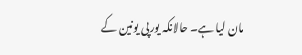مان لیا ہے۔ حالانکہ یورپی یونین کے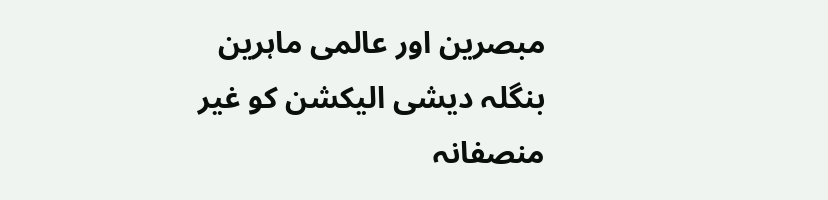مبصرین اور عالمی ماہرین بنگلہ دیشی الیکشن کو غیر منصفانہ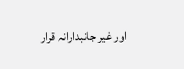اور غیر جانبدارانہ قرار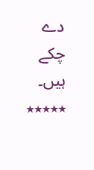دے چکے ہیں۔
٭٭٭٭٭